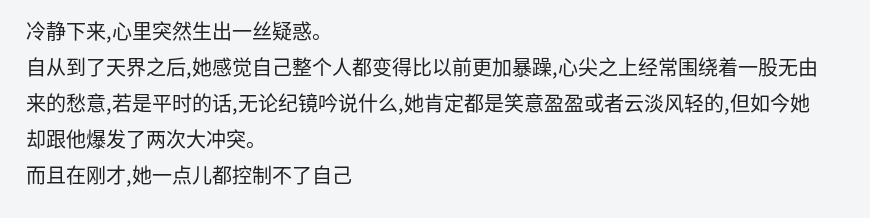冷静下来,心里突然生出一丝疑惑。
自从到了天界之后,她感觉自己整个人都变得比以前更加暴躁,心尖之上经常围绕着一股无由来的愁意,若是平时的话,无论纪镜吟说什么,她肯定都是笑意盈盈或者云淡风轻的,但如今她却跟他爆发了两次大冲突。
而且在刚才,她一点儿都控制不了自己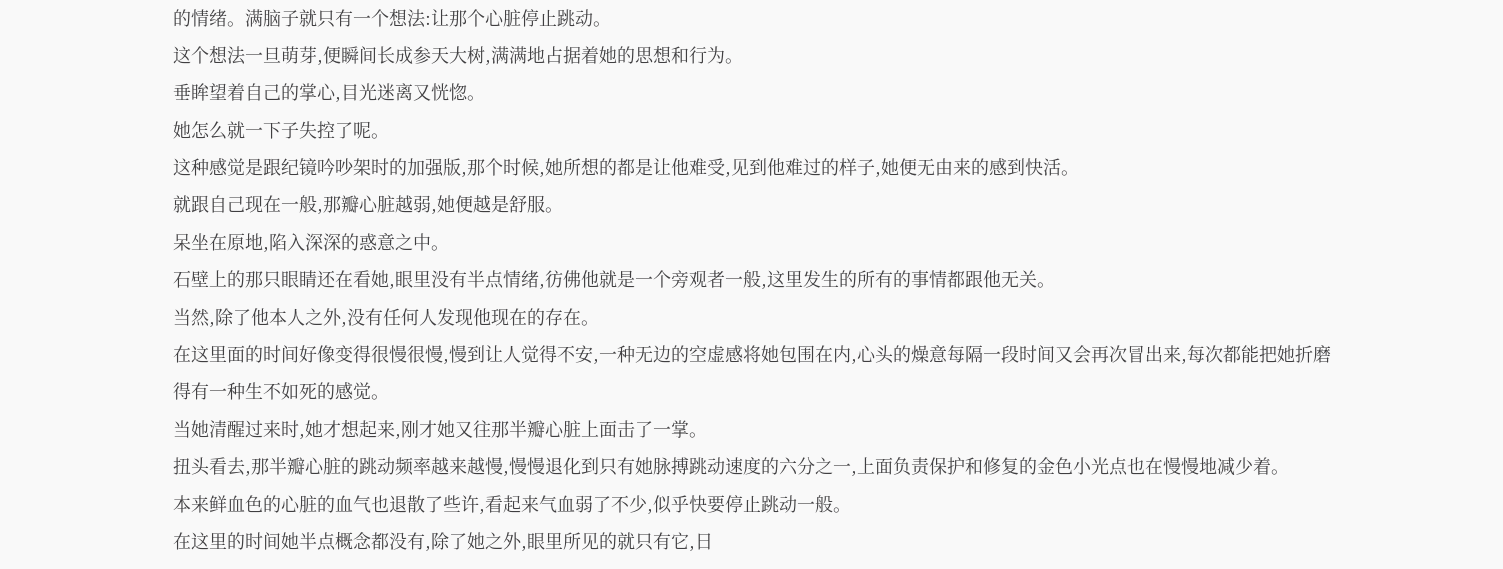的情绪。满脑子就只有一个想法:让那个心脏停止跳动。
这个想法一旦萌芽,便瞬间长成参天大树,满满地占据着她的思想和行为。
垂眸望着自己的掌心,目光迷离又恍惚。
她怎么就一下子失控了呢。
这种感觉是跟纪镜吟吵架时的加强版,那个时候,她所想的都是让他难受,见到他难过的样子,她便无由来的感到快活。
就跟自己现在一般,那瓣心脏越弱,她便越是舒服。
呆坐在原地,陷入深深的惑意之中。
石壁上的那只眼睛还在看她,眼里没有半点情绪,彷佛他就是一个旁观者一般,这里发生的所有的事情都跟他无关。
当然,除了他本人之外,没有任何人发现他现在的存在。
在这里面的时间好像变得很慢很慢,慢到让人觉得不安,一种无边的空虚感将她包围在内,心头的燥意每隔一段时间又会再次冒出来,每次都能把她折磨得有一种生不如死的感觉。
当她清醒过来时,她才想起来,刚才她又往那半瓣心脏上面击了一掌。
扭头看去,那半瓣心脏的跳动频率越来越慢,慢慢退化到只有她脉搏跳动速度的六分之一,上面负责保护和修复的金色小光点也在慢慢地减少着。
本来鲜血色的心脏的血气也退散了些许,看起来气血弱了不少,似乎快要停止跳动一般。
在这里的时间她半点概念都没有,除了她之外,眼里所见的就只有它,日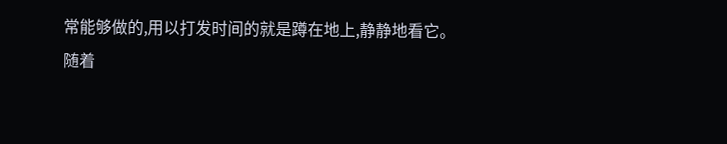常能够做的,用以打发时间的就是蹲在地上,静静地看它。
随着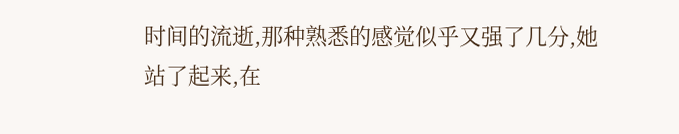时间的流逝,那种熟悉的感觉似乎又强了几分,她站了起来,在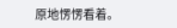原地愣愣看着。